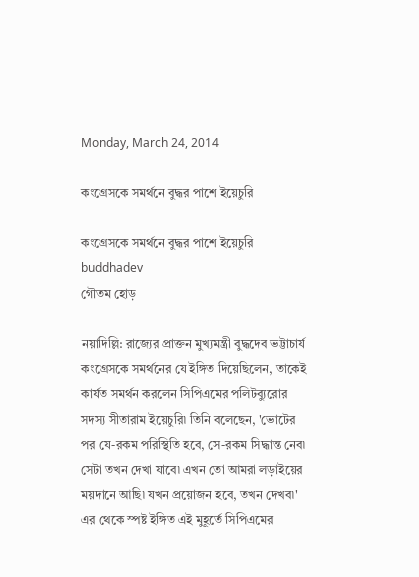Monday, March 24, 2014

কংগ্রেসকে সমর্থনে বুদ্ধর পাশে ইয়েচুরি

কংগ্রেসকে সমর্থনে বুদ্ধর পাশে ইয়েচুরি
buddhadev
গৌতম হোড়

নয়াদিল্লি: রাজ্যের প্রাক্তন মুখ্যমন্ত্রী বুদ্ধদেব ভট্টাচার্য কংগ্রেসকে সমর্থনের যে ইঙ্গিত দিয়েছিলেন, তাকেই কার্যত সমর্থন করলেন সিপিএমের পলিটব্যুরোর সদস্য সীতারাম ইয়েচুরি৷ তিনি বলেছেন, 'ভোটের পর যে-রকম পরিস্থিতি হবে, সে-রকম সিদ্ধান্ত নেব৷ সেটা তখন দেখা যাবে৷ এখন তো আমরা লড়াইয়ের ময়দানে আছি৷ যখন প্রয়োজন হবে, তখন দেখব৷' এর থেকে স্পষ্ট ইঙ্গিত এই মুহূর্তে সিপিএমের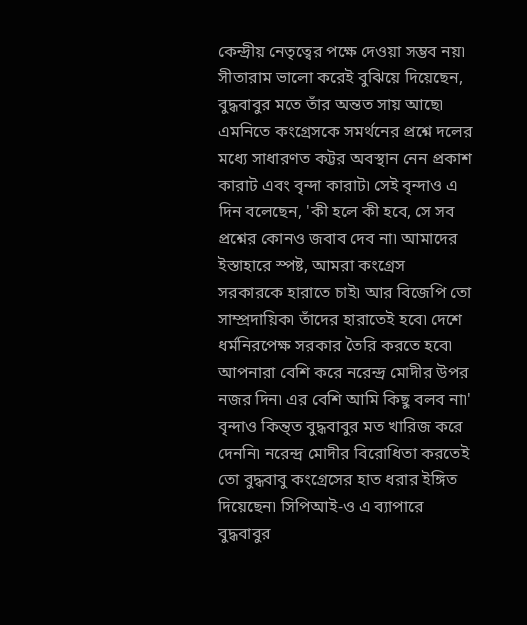কেন্দ্রীয় নেতৃত্বের পক্ষে দেওয়া সম্ভব নয়৷ সীতারাম ভালো করেই বুঝিয়ে দিয়েছেন, বুদ্ধবাবুর মতে তাঁর অন্তত সায় আছে৷ এমনিতে কংগ্রেসকে সমর্থনের প্রশ্নে দলের মধ্যে সাধারণত কট্টর অবস্থান নেন প্রকাশ কারাট এবং বৃন্দা কারাট৷ সেই বৃন্দাও এ দিন বলেছেন, 'কী হলে কী হবে, সে সব প্রশ্নের কোনও জবাব দেব না৷ আমাদের ইস্তাহারে স্পষ্ট, আমরা কংগ্রেস সরকারকে হারাতে চাই৷ আর বিজেপি তো সাম্প্রদায়িক৷ তাঁদের হারাতেই হবে৷ দেশে ধর্মনিরপেক্ষ সরকার তৈরি করতে হবে৷ আপনারা বেশি করে নরেন্দ্র মোদীর উপর নজর দিন৷ এর বেশি আমি কিছু বলব না৷' বৃন্দাও কিন্ত্ত বুদ্ধবাবুর মত খারিজ করে দেননি৷ নরেন্দ্র মোদীর বিরোধিতা করতেই তো বুদ্ধবাবু কংগ্রেসের হাত ধরার ইঙ্গিত দিয়েছেন৷ সিপিআই-ও এ ব্যাপারে বুদ্ধবাবুর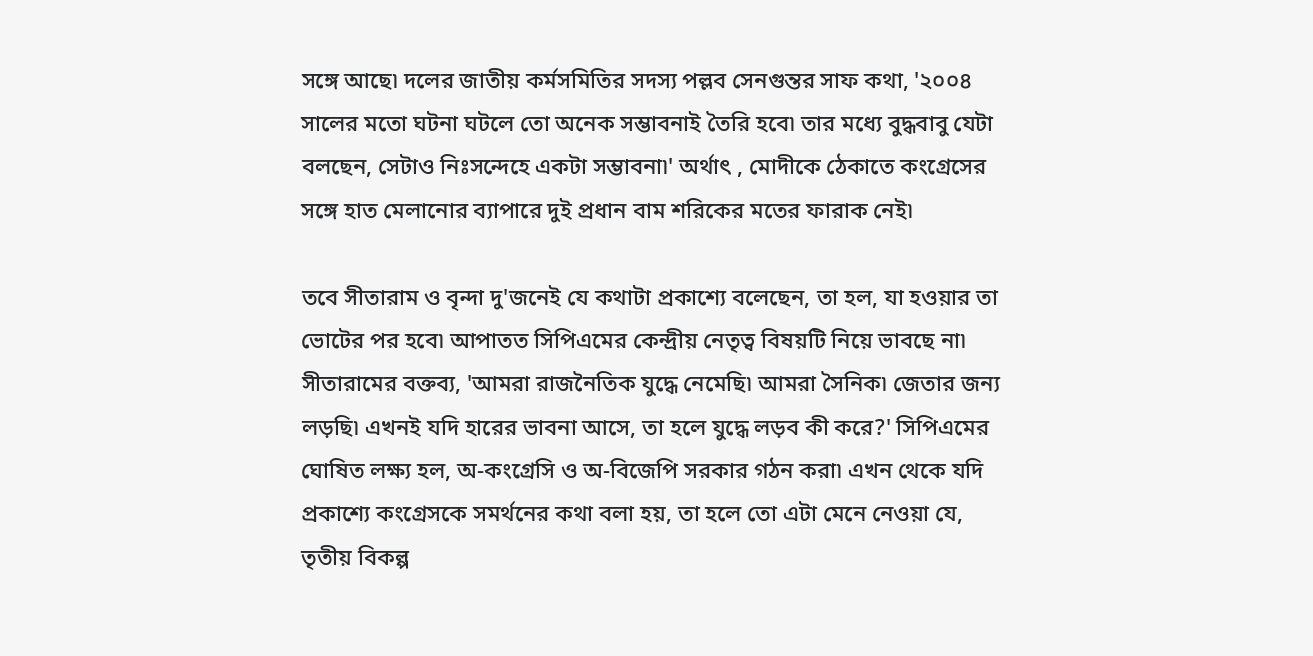সঙ্গে আছে৷ দলের জাতীয় কর্মসমিতির সদস্য পল্লব সেনগুন্তর সাফ কথা, '২০০৪ সালের মতো ঘটনা ঘটলে তো অনেক সম্ভাবনাই তৈরি হবে৷ তার মধ্যে বুদ্ধবাবু যেটা বলছেন, সেটাও নিঃসন্দেহে একটা সম্ভাবনা৷' অর্থাত্‍‌ , মোদীকে ঠেকাতে কংগ্রেসের সঙ্গে হাত মেলানোর ব্যাপারে দুই প্রধান বাম শরিকের মতের ফারাক নেই৷

তবে সীতারাম ও বৃন্দা দু'জনেই যে কথাটা প্রকাশ্যে বলেছেন, তা হল, যা হওয়ার তা ভোটের পর হবে৷ আপাতত সিপিএমের কেন্দ্রীয় নেতৃত্ব বিষয়টি নিয়ে ভাবছে না৷ সীতারামের বক্তব্য, 'আমরা রাজনৈতিক যুদ্ধে নেমেছি৷ আমরা সৈনিক৷ জেতার জন্য লড়ছি৷ এখনই যদি হারের ভাবনা আসে, তা হলে যুদ্ধে লড়ব কী করে?' সিপিএমের ঘোষিত লক্ষ্য হল, অ-কংগ্রেসি ও অ-বিজেপি সরকার গঠন করা৷ এখন থেকে যদি প্রকাশ্যে কংগ্রেসকে সমর্থনের কথা বলা হয়, তা হলে তো এটা মেনে নেওয়া যে, তৃতীয় বিকল্প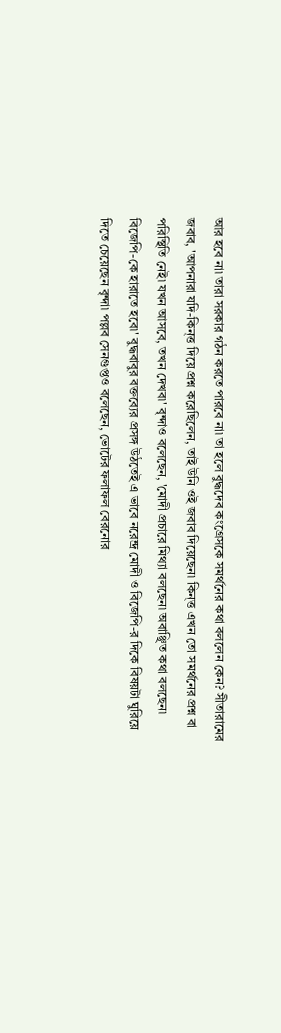আর হবে না৷ তারা সরকার গঠন করতে পারবে না৷ তা হলে বুদ্ধদেব কংগ্রেসকে সমর্থনের কথা বললেন কেন? সীতারামের জবাব, 'আপনারা যদি-কিন্ত্ত দিয়ে প্রশ্ন করেছিলেন, তাই উনি ওই জবাব দিয়েছেন৷ কিন্ত্ত এখন তো সমর্থনের প্রশ্ন বা পরিস্থিতি নেই৷ যখন আসবে, তখন দেখব৷' বৃন্দাও বলেছেন, 'মোদী প্রচারে মিথ্যা বলছেন৷ অবাঞ্ছিত কথা বলছেন৷ বিজেপি-কে হারাতে হবে৷' বুদ্ধবাবুর বক্তব্যের প্রসঙ্গ উঠতেই এ ভাবে নরেন্দ্র মোদী ও বিজেপি-র দিকে বিষয়টা ঘুরিয়ে দিতে চেয়েছেন বৃন্দা৷ পল্লব সেনগুপ্তও বলেছেন, ভোটের ফলাফল বেরনোর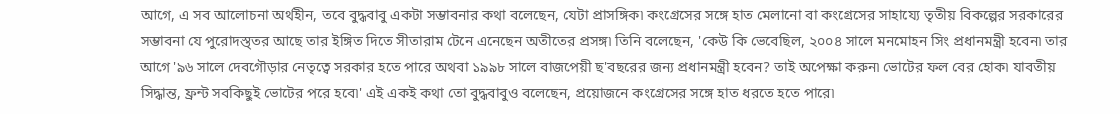আগে, এ সব আলোচনা অর্থহীন, তবে বুদ্ধবাবু একটা সম্ভাবনার কথা বলেছেন, যেটা প্রাসঙ্গিক৷ কংগ্রেসের সঙ্গে হাত মেলানো বা কংগ্রেসের সাহায্যে তৃতীয় বিকল্পের সরকারের সম্ভাবনা যে পুরোদস্ত্তর আছে তার ইঙ্গিত দিতে সীতারাম টেনে এনেছেন অতীতের প্রসঙ্গ৷ তিনি বলেছেন, 'কেউ কি ভেবেছিল, ২০০৪ সালে মনমোহন সিং প্রধানমন্ত্রী হবেন৷ তার আগে '৯৬ সালে দেবগৌড়ার নেতৃত্বে সরকার হতে পারে অথবা ১৯৯৮ সালে বাজপেয়ী ছ'বছরের জন্য প্রধানমন্ত্রী হবেন? তাই অপেক্ষা করুন৷ ভোটের ফল বের হোক৷ যাবতীয় সিদ্ধান্ত, ফ্রন্ট সবকিছুই ভোটের পরে হবে৷' এই একই কথা তো বুদ্ধবাবুও বলেছেন, প্রয়োজনে কংগ্রেসের সঙ্গে হাত ধরতে হতে পারে৷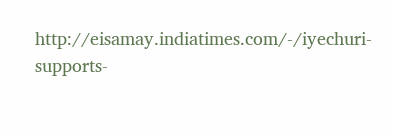http://eisamay.indiatimes.com/-/iyechuri-supports-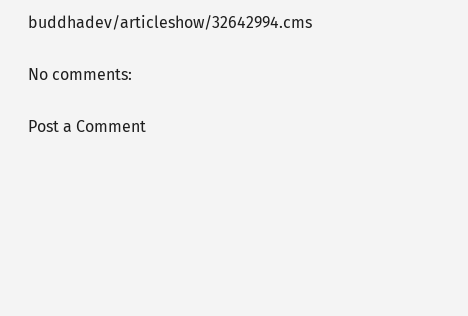buddhadev/articleshow/32642994.cms

No comments:

Post a Comment